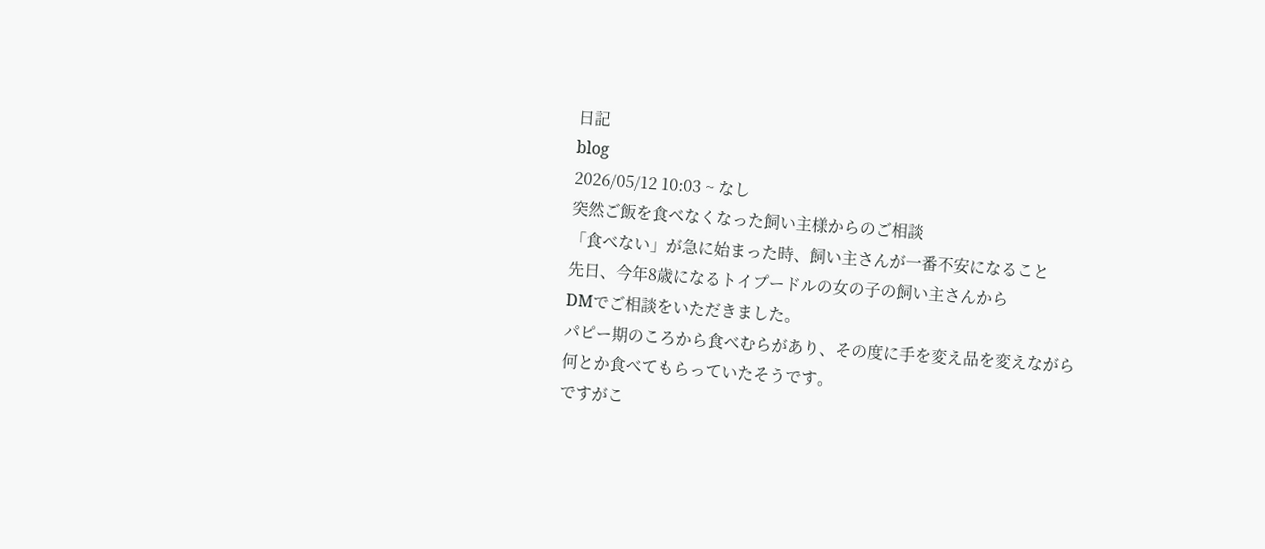日記
blog
2026/05/12 10:03 ~ なし
突然ご飯を食べなくなった飼い主様からのご相談
「食べない」が急に始まった時、飼い主さんが一番不安になること
先日、今年8歳になるトイプードルの女の子の飼い主さんから
DMでご相談をいただきました。
パピー期のころから食べむらがあり、その度に手を変え品を変えながら
何とか食べてもらっていたそうです。
ですがこ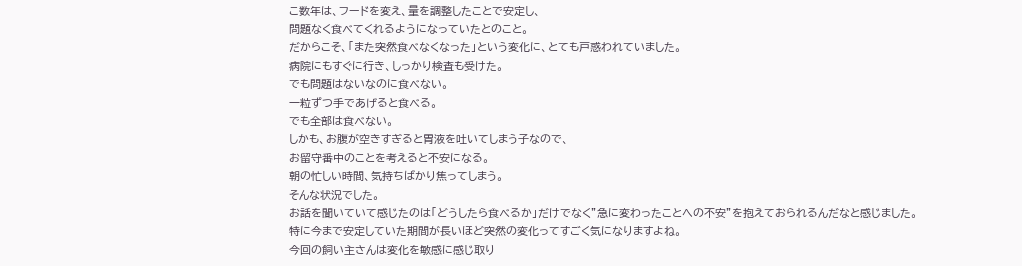こ数年は、フードを変え、量を調整したことで安定し、
問題なく食べてくれるようになっていたとのこと。
だからこそ、「また突然食べなくなった」という変化に、とても戸惑われていました。
病院にもすぐに行き、しっかり検査も受けた。
でも問題はないなのに食べない。
一粒ずつ手であげると食べる。
でも全部は食べない。
しかも、お腹が空きすぎると胃液を吐いてしまう子なので、
お留守番中のことを考えると不安になる。
朝の忙しい時間、気持ちばかり焦ってしまう。
そんな状況でした。
お話を聞いていて感じたのは「どうしたら食べるか」だけでなく”急に変わったことへの不安”を抱えておられるんだなと感じました。
特に今まで安定していた期間が長いほど突然の変化ってすごく気になりますよね。
今回の飼い主さんは変化を敏感に感じ取り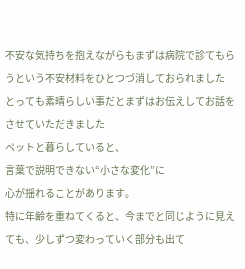不安な気持ちを抱えながらもまずは病院で診てもらうという不安材料をひとつづ消しておられました
とっても素晴らしい事だとまずはお伝えしてお話をさせていただきました
ペットと暮らしていると、
言葉で説明できない“小さな変化”に
心が揺れることがあります。
特に年齢を重ねてくると、今までと同じように見えても、少しずつ変わっていく部分も出て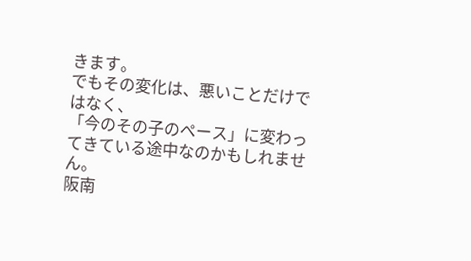きます。
でもその変化は、悪いことだけではなく、
「今のその子のペース」に変わってきている途中なのかもしれません。
阪南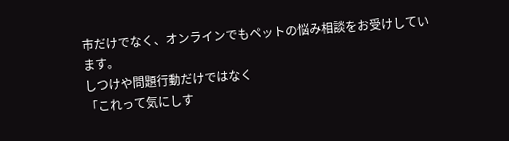市だけでなく、オンラインでもペットの悩み相談をお受けしています。
しつけや問題行動だけではなく
「これって気にしす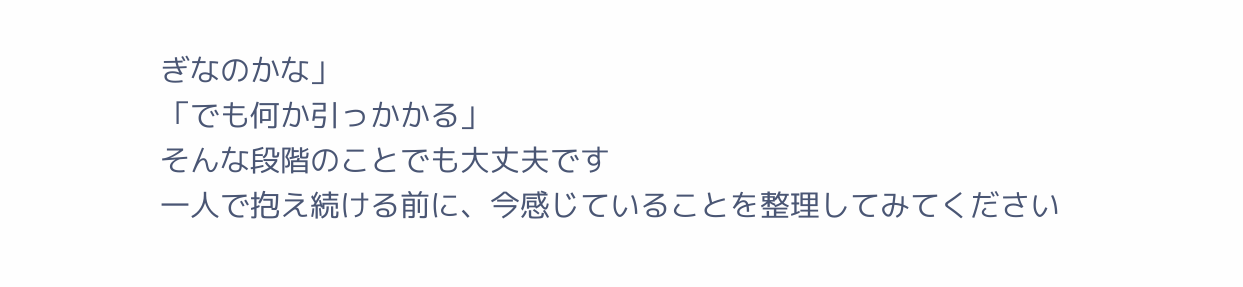ぎなのかな」
「でも何か引っかかる」
そんな段階のことでも大丈夫です
一人で抱え続ける前に、今感じていることを整理してみてください